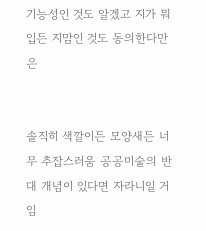기능성인 것도 알겠고 지가 뭐 입든 지맘인 것도 동의한다만은


솔직히 색깔이든 모양새든 너무 추잡스러움 공공미술의 반대 개념이 있다면 자라니일 거임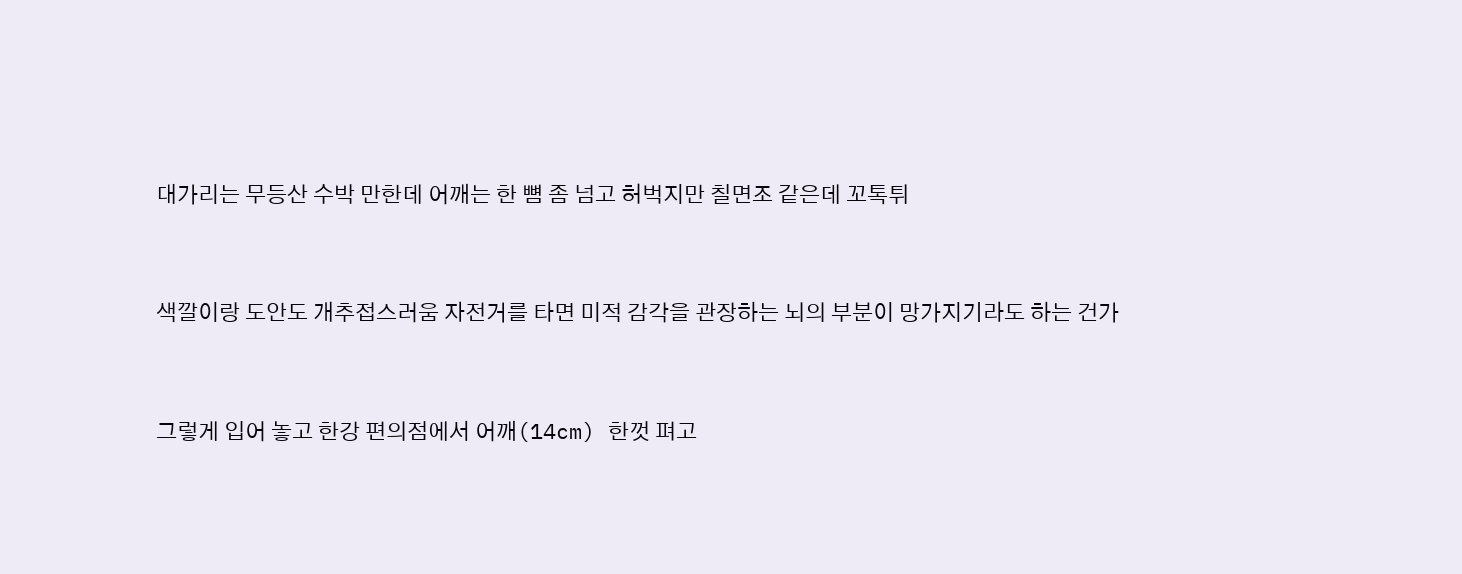대가리는 무등산 수박 만한데 어깨는 한 뼘 좀 넘고 허벅지만 칠면조 같은데 꼬톡튀


색깔이랑 도안도 개추접스러움 자전거를 타면 미적 감각을 관장하는 뇌의 부분이 망가지기라도 하는 건가


그렇게 입어 놓고 한강 편의점에서 어깨(14cm) 한껏 펴고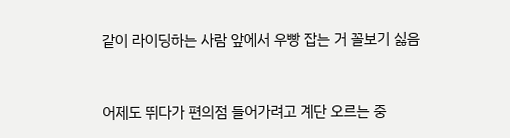같이 라이딩하는 사람 앞에서 우빵 잡는 거 꼴보기 싫음


어제도 뛰다가 편의점 들어가려고 계단 오르는 중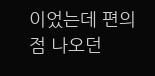이었는데 편의점 나오던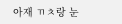아재 ㄲㅊ랑 눈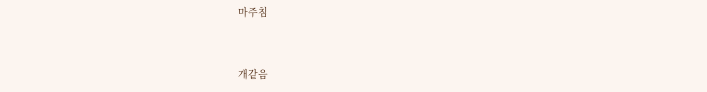마주침


개같음